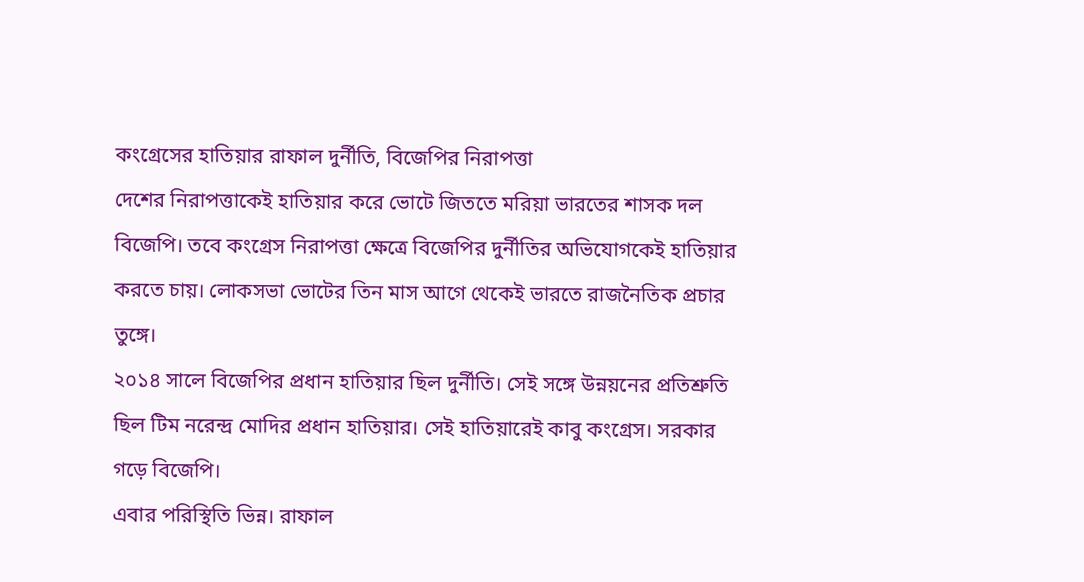কংগ্রেসের হাতিয়ার রাফাল দুর্নীতি, বিজেপির নিরাপত্তা
দেশের নিরাপত্তাকেই হাতিয়ার করে ভোটে জিততে মরিয়া ভারতের শাসক দল বিজেপি। তবে কংগ্রেস নিরাপত্তা ক্ষেত্রে বিজেপির দুর্নীতির অভিযোগকেই হাতিয়ার করতে চায়। লোকসভা ভোটের তিন মাস আগে থেকেই ভারতে রাজনৈতিক প্রচার তুঙ্গে।
২০১৪ সালে বিজেপির প্রধান হাতিয়ার ছিল দুর্নীতি। সেই সঙ্গে উন্নয়নের প্রতিশ্রুতি ছিল টিম নরেন্দ্র মোদির প্রধান হাতিয়ার। সেই হাতিয়ারেই কাবু কংগ্রেস। সরকার গড়ে বিজেপি।
এবার পরিস্থিতি ভিন্ন। রাফাল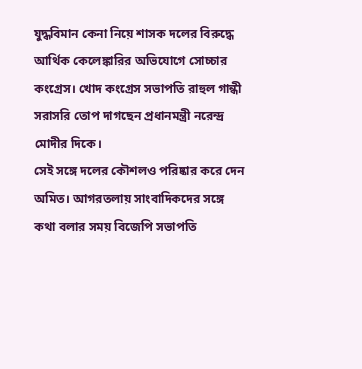যুদ্ধবিমান কেনা নিয়ে শাসক দলের বিরুদ্ধে আর্থিক কেলেঙ্কারির অভিযোগে সোচ্চার কংগ্রেস। খোদ কংগ্রেস সভাপতি রাহুল গান্ধী সরাসরি তোপ দাগছেন প্রধানমন্ত্রী নরেন্দ্র মোদীর দিকে।
সেই সঙ্গে দলের কৌশলও পরিষ্কার করে দেন অমিত। আগরতলায় সাংবাদিকদের সঙ্গে কথা বলার সময় বিজেপি সভাপতি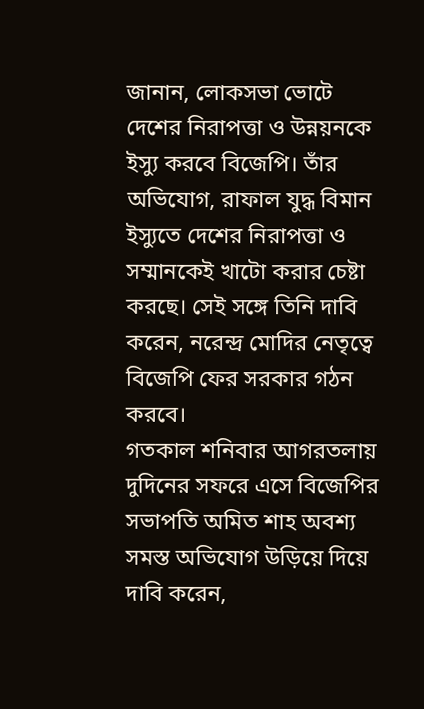জানান, লোকসভা ভোটে দেশের নিরাপত্তা ও উন্নয়নকে ইস্যু করবে বিজেপি। তাঁর অভিযোগ, রাফাল যুদ্ধ বিমান ইস্যুতে দেশের নিরাপত্তা ও সম্মানকেই খাটো করার চেষ্টা করছে। সেই সঙ্গে তিনি দাবি করেন, নরেন্দ্র মোদির নেতৃত্বে বিজেপি ফের সরকার গঠন করবে।
গতকাল শনিবার আগরতলায় দুদিনের সফরে এসে বিজেপির সভাপতি অমিত শাহ অবশ্য সমস্ত অভিযোগ উড়িয়ে দিয়ে দাবি করেন,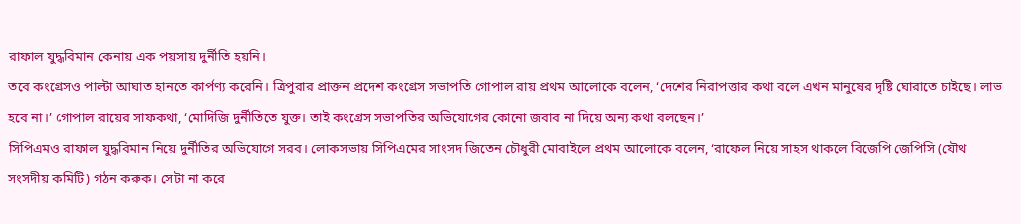রাফাল যুদ্ধবিমান কেনায় এক পয়সায় দুর্নীতি হয়নি।
তবে কংগ্রেসও পাল্টা আঘাত হানতে কার্পণ্য করেনি। ত্রিপুরার প্রাক্তন প্রদেশ কংগ্রেস সভাপতি গোপাল রায় প্রথম আলোকে বলেন, ‘দেশের নিরাপত্তার কথা বলে এখন মানুষের দৃষ্টি ঘোরাতে চাইছে। লাভ হবে না।’ গোপাল রায়ের সাফকথা, ‘মোদিজি দুর্নীতিতে যুক্ত। তাই কংগ্রেস সভাপতির অভিযোগের কোনো জবাব না দিয়ে অন্য কথা বলছেন।’
সিপিএমও রাফাল যুদ্ধবিমান নিয়ে দুর্নীতির অভিযোগে সরব। লোকসভায় সিপিএমের সাংসদ জিতেন চৌধুরী মোবাইলে প্রথম আলোকে বলেন, ‘রাফেল নিয়ে সাহস থাকলে বিজেপি জেপিসি (যৌথ সংসদীয় কমিটি) গঠন করুক। সেটা না করে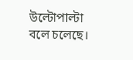উল্টোপাল্টা বলে চলেছে।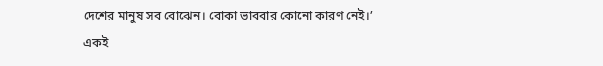দেশের মানুষ সব বোঝেন। বোকা ভাববার কোনো কারণ নেই।’
একই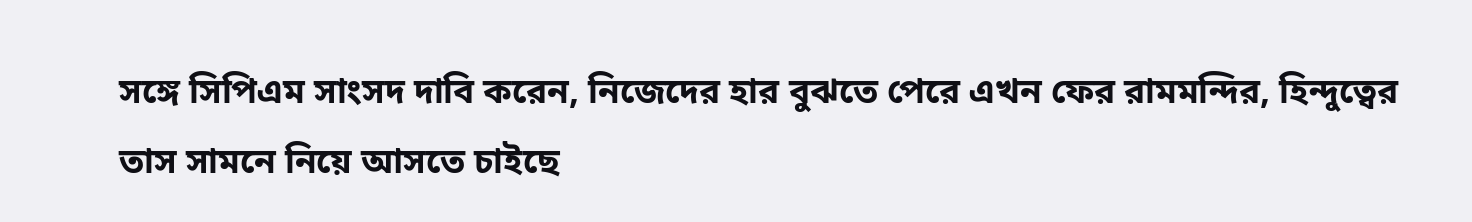সঙ্গে সিপিএম সাংসদ দাবি করেন, নিজেদের হার বুঝতে পেরে এখন ফের রামমন্দির, হিন্দুত্বের তাস সামনে নিয়ে আসতে চাইছে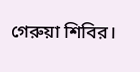গেরুয়া শিবির।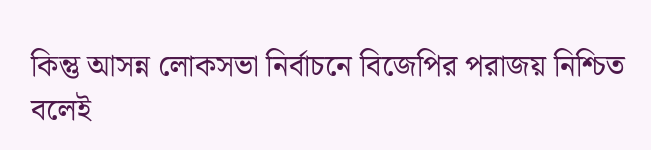কিন্তু আসন্ন লোকসভা নির্বাচনে বিজেপির পরাজয় নিশ্চিত বলেই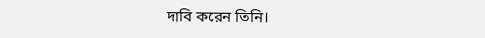দাবি করেন তিনি।